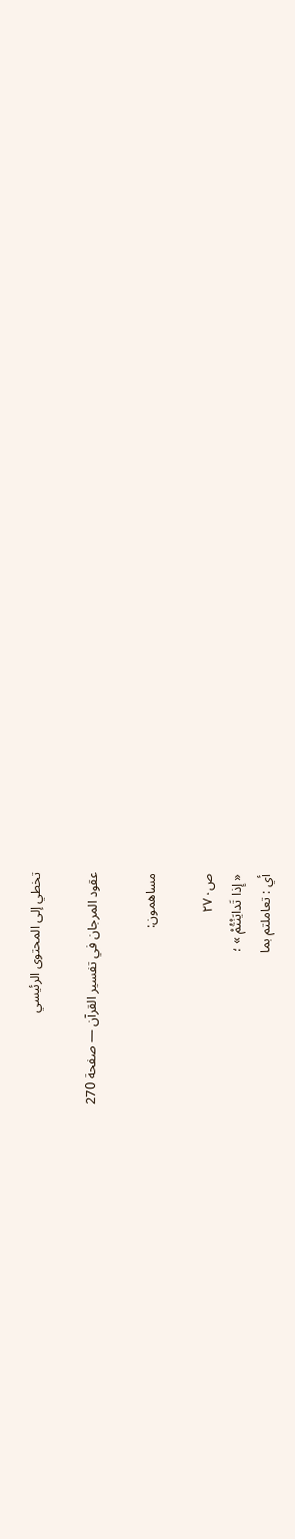تخطي إلى المحتوى الرئيسي

عقود المرجان في تفسير القرآن — صفحة 270

مساهمون:

ص٢٧٠
« إِذا تَدايَنْتُمْ » ؛
أي : تعاملتم بما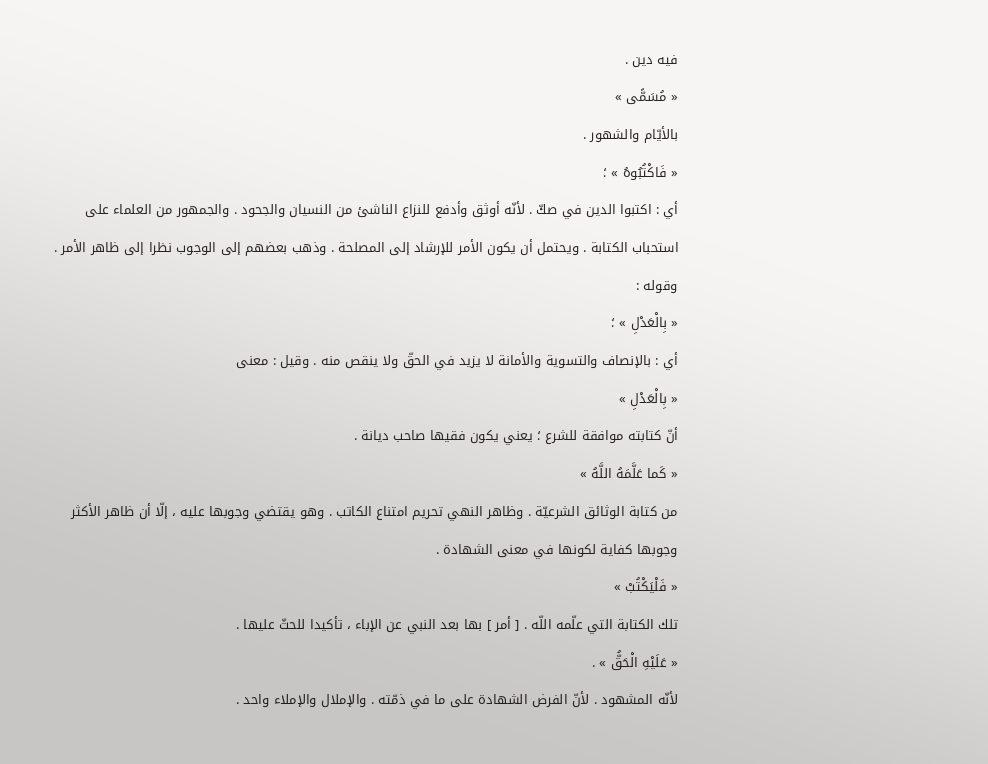فيه دين .
« مُسَمًّى »
بالأيّام والشهور .
« فَاكْتُبُوهُ » ؛
أي : اكتبوا الدين في صكّ . لأنّه أوثق وأدفع للنزاع الناشئ من النسيان والجحود . والجمهور من العلماء على استحباب الكتابة . ويحتمل أن يكون الأمر للإرشاد إلى المصلحة . وذهب بعضهم إلى الوجوب نظرا إلى ظاهر الأمر . وقوله :
« بِالْعَدْلِ » ؛
أي : بالإنصاف والتسوية والأمانة لا يزيد في الحقّ ولا ينقص منه . وقيل : معنى
« بِالْعَدْلِ »
أنّ كتابته موافقة للشرع ؛ يعني يكون فقيها صاحب ديانة .
« كَما عَلَّمَهُ اللَّهُ »
من كتابة الوثائق الشرعيّة . وظاهر النهي تحريم امتناع الكاتب . وهو يقتضي وجوبها عليه ، إلّا أن ظاهر الأكثر وجوبها كفاية لكونها في معنى الشهادة .
« فَلْيَكْتُبْ »
تلك الكتابة التي علّمه اللّه . [ أمر ] بها بعد النبي عن الإباء ، تأكيدا للحثّ عليها .
« عَلَيْهِ الْحَقُّ » .
لأنّه المشهود . لأنّ الفرض الشهادة على ما في ذمّته . والإملال والإملاء واحد .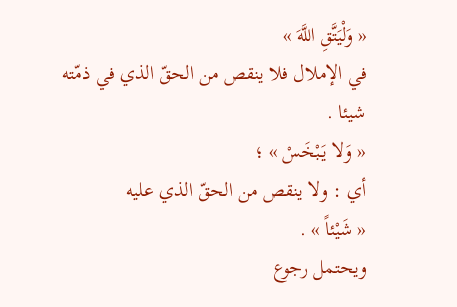« وَلْيَتَّقِ اللَّهَ »
في الإملال فلا ينقص من الحقّ الذي في ذمّته شيئا .
« وَلا يَبْخَسْ » ؛
أي : ولا ينقص من الحقّ الذي عليه
« شَيْئاً » .
ويحتمل رجوع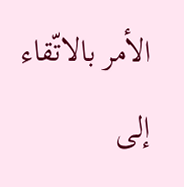الأمر بالاتّقاء إلى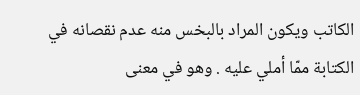الكاتب ويكون المراد بالبخس منه عدم نقصانه في الكتابة ممّا أملي عليه . وهو في معنى